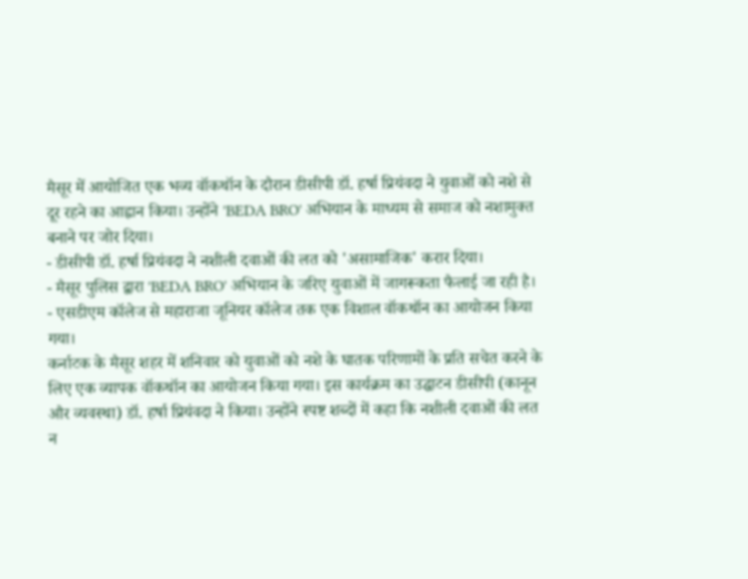मैसूर में आयोजित एक भव्य वॉकथॉन के दौरान डीसीपी डॉ. हर्षा प्रियंवदा ने युवाओं को नशे से दूर रहने का आह्वान किया। उन्होंने 'BEDA BRO' अभियान के माध्यम से समाज को नशामुक्त बनाने पर जोर दिया।
- डीसीपी डॉ. हर्षा प्रियंवदा ने नशीली दवाओं की लत को 'असामाजिक' करार दिया।
- मैसूर पुलिस द्वारा 'BEDA BRO' अभियान के जरिए युवाओं में जागरूकता फैलाई जा रही है।
- एसडीएम कॉलेज से महाराजा जूनियर कॉलेज तक एक विशाल वॉकथॉन का आयोजन किया गया।
कर्नाटक के मैसूर शहर में शनिवार को युवाओं को नशे के घातक परिणामों के प्रति सचेत करने के लिए एक व्यापक वॉकथॉन का आयोजन किया गया। इस कार्यक्रम का उद्घाटन डीसीपी (कानून और व्यवस्था) डॉ. हर्षा प्रियंवदा ने किया। उन्होंने स्पष्ट शब्दों में कहा कि नशीली दवाओं की लत न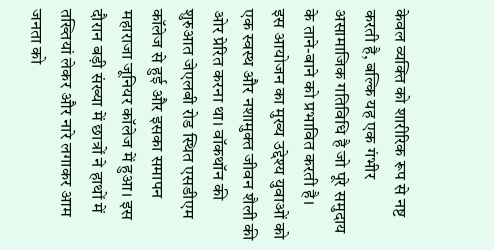केवल व्यक्ति को शारीरिक रूप से नष्ट करती है, बल्कि यह एक गंभीर असामाजिक गतिविधि है जो पूरे समुदाय के ताने-बाने को प्रभावित करती है।
इस आयोजन का मुख्य उद्देश्य युवाओं को एक स्वस्थ और नशामुक्त जीवन शैली की ओर प्रेरित करना था। वॉकथॉन की शुरुआत जेएलबी रोड स्थित एसडीएम कॉलेज से हुई और इसका समापन महाराजा जूनियर कॉलेज में हुआ। इस दौरान बड़ी संख्या में छात्रों ने हाथों में तख्तियां लेकर और नारे लगाकर आम जनता को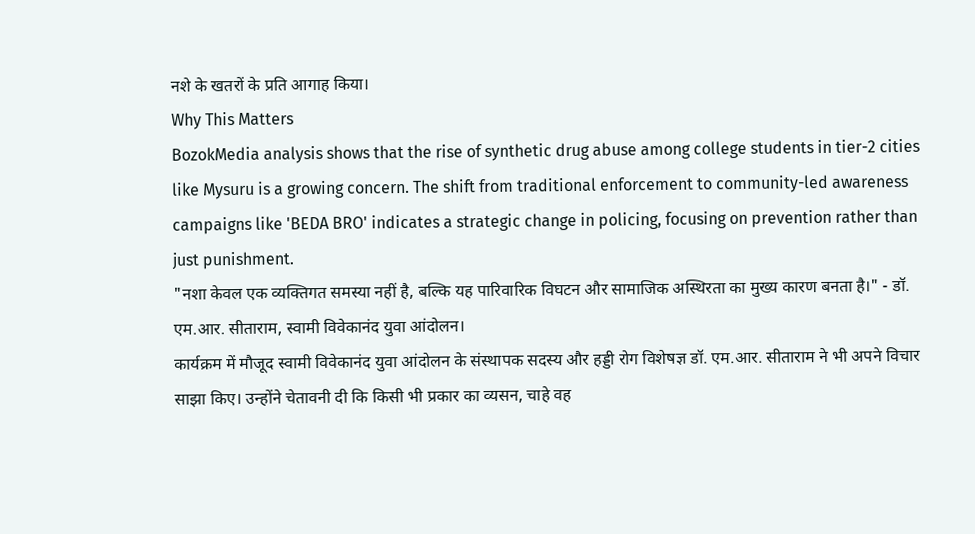नशे के खतरों के प्रति आगाह किया।
Why This Matters
BozokMedia analysis shows that the rise of synthetic drug abuse among college students in tier-2 cities like Mysuru is a growing concern. The shift from traditional enforcement to community-led awareness campaigns like 'BEDA BRO' indicates a strategic change in policing, focusing on prevention rather than just punishment.
"नशा केवल एक व्यक्तिगत समस्या नहीं है, बल्कि यह पारिवारिक विघटन और सामाजिक अस्थिरता का मुख्य कारण बनता है।" - डॉ. एम.आर. सीताराम, स्वामी विवेकानंद युवा आंदोलन।
कार्यक्रम में मौजूद स्वामी विवेकानंद युवा आंदोलन के संस्थापक सदस्य और हड्डी रोग विशेषज्ञ डॉ. एम.आर. सीताराम ने भी अपने विचार साझा किए। उन्होंने चेतावनी दी कि किसी भी प्रकार का व्यसन, चाहे वह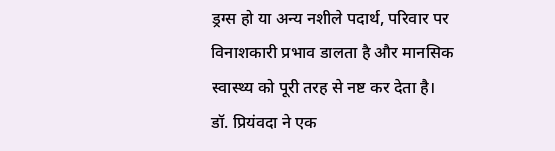ड्रग्स हो या अन्य नशीले पदार्थ, परिवार पर विनाशकारी प्रभाव डालता है और मानसिक स्वास्थ्य को पूरी तरह से नष्ट कर देता है।
डॉ. प्रियंवदा ने एक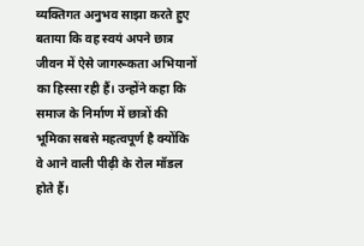व्यक्तिगत अनुभव साझा करते हुए बताया कि वह स्वयं अपने छात्र जीवन में ऐसे जागरूकता अभियानों का हिस्सा रही हैं। उन्होंने कहा कि समाज के निर्माण में छात्रों की भूमिका सबसे महत्वपूर्ण है क्योंकि वे आने वाली पीढ़ी के रोल मॉडल होते हैं।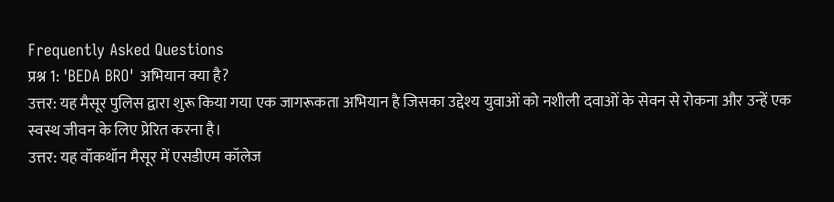Frequently Asked Questions
प्रश्न 1: 'BEDA BRO' अभियान क्या है?
उत्तर: यह मैसूर पुलिस द्वारा शुरू किया गया एक जागरूकता अभियान है जिसका उद्देश्य युवाओं को नशीली दवाओं के सेवन से रोकना और उन्हें एक स्वस्थ जीवन के लिए प्रेरित करना है।
उत्तर: यह वॉकथॉन मैसूर में एसडीएम कॉलेज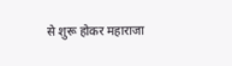से शुरू होकर महाराजा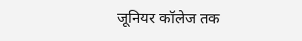जूनियर कॉलेज तक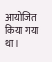आयोजित किया गया था।